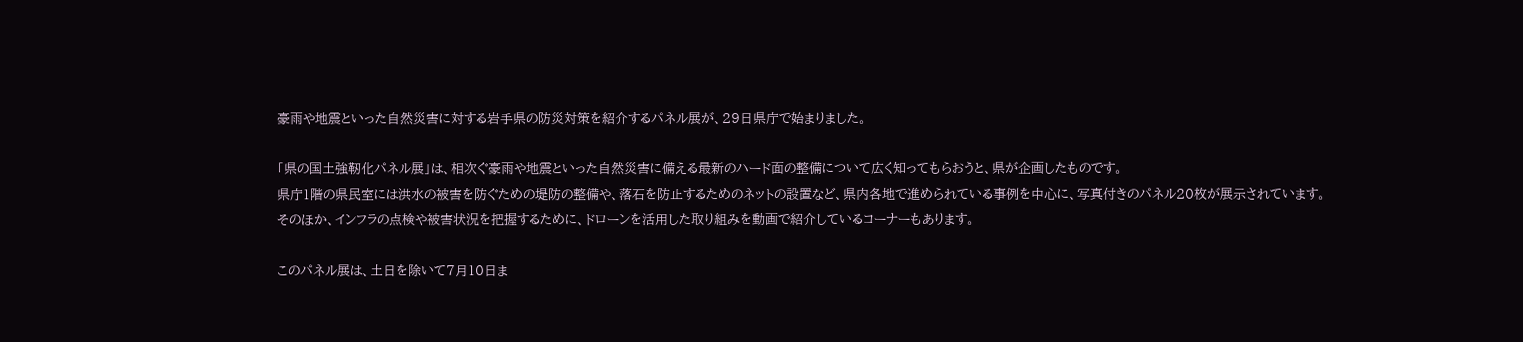豪雨や地震といった自然災害に対する岩手県の防災対策を紹介するパネル展が、29日県庁で始まりました。

「県の国土強靭化パネル展」は、相次ぐ豪雨や地震といった自然災害に備える最新のハード面の整備について広く知ってもらおうと、県が企画したものです。
県庁1階の県民室には洪水の被害を防ぐための堤防の整備や、落石を防止するためのネットの設置など、県内各地で進められている事例を中心に、写真付きのパネル20枚が展示されています。
そのほか、インフラの点検や被害状況を把握するために、ドローンを活用した取り組みを動画で紹介しているコーナーもあります。

このパネル展は、土日を除いて7月10日ま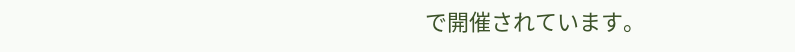で開催されています。